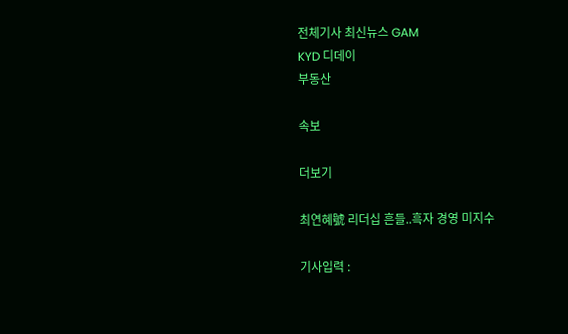전체기사 최신뉴스 GAM
KYD 디데이
부동산

속보

더보기

최연혜號 리더십 흔들..흑자 경영 미지수

기사입력 :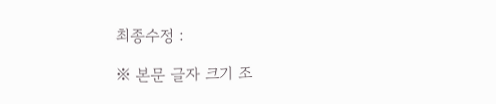최종수정 :

※ 본문 글자 크기 조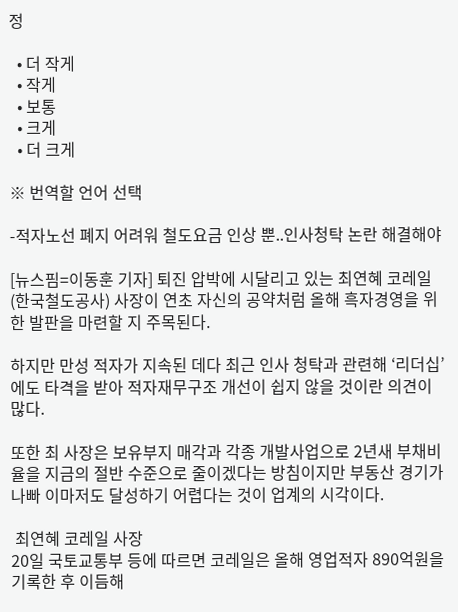정

  • 더 작게
  • 작게
  • 보통
  • 크게
  • 더 크게

※ 번역할 언어 선택

-적자노선 폐지 어려워 철도요금 인상 뿐..인사청탁 논란 해결해야

[뉴스핌=이동훈 기자] 퇴진 압박에 시달리고 있는 최연혜 코레일(한국철도공사) 사장이 연초 자신의 공약처럼 올해 흑자경영을 위한 발판을 마련할 지 주목된다.

하지만 만성 적자가 지속된 데다 최근 인사 청탁과 관련해 ‘리더십’에도 타격을 받아 적자재무구조 개선이 쉽지 않을 것이란 의견이 많다.

또한 최 사장은 보유부지 매각과 각종 개발사업으로 2년새 부채비율을 지금의 절반 수준으로 줄이겠다는 방침이지만 부동산 경기가 나빠 이마저도 달성하기 어렵다는 것이 업계의 시각이다.

 최연혜 코레일 사장
20일 국토교통부 등에 따르면 코레일은 올해 영업적자 890억원을 기록한 후 이듬해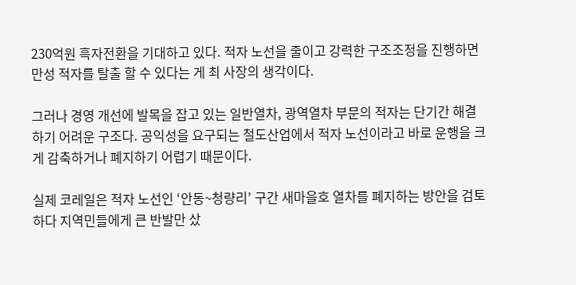230억원 흑자전환을 기대하고 있다. 적자 노선을 줄이고 강력한 구조조정을 진행하면 만성 적자를 탈출 할 수 있다는 게 최 사장의 생각이다.

그러나 경영 개선에 발목을 잡고 있는 일반열차, 광역열차 부문의 적자는 단기간 해결하기 어려운 구조다. 공익성을 요구되는 철도산업에서 적자 노선이라고 바로 운행을 크게 감축하거나 폐지하기 어렵기 때문이다.

실제 코레일은 적자 노선인 ‘안동~청량리’ 구간 새마을호 열차를 폐지하는 방안을 검토하다 지역민들에게 큰 반발만 샀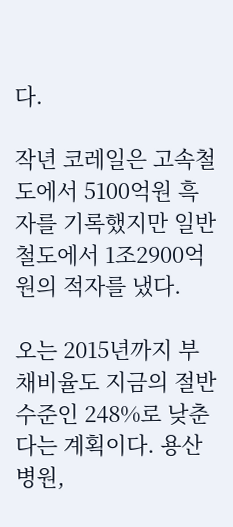다.

작년 코레일은 고속철도에서 5100억원 흑자를 기록했지만 일반철도에서 1조2900억원의 적자를 냈다.

오는 2015년까지 부채비율도 지금의 절반 수준인 248%로 낮춘다는 계획이다. 용산병원,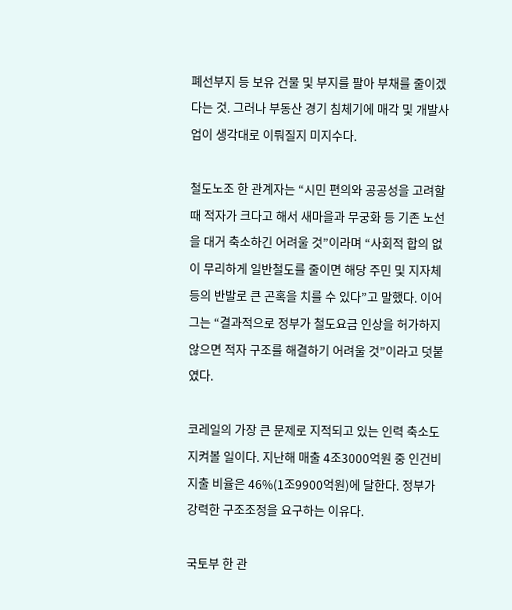폐선부지 등 보유 건물 및 부지를 팔아 부채를 줄이겠다는 것. 그러나 부동산 경기 침체기에 매각 및 개발사업이 생각대로 이뤄질지 미지수다.

철도노조 한 관계자는 “시민 편의와 공공성을 고려할 때 적자가 크다고 해서 새마을과 무궁화 등 기존 노선을 대거 축소하긴 어려울 것”이라며 “사회적 합의 없이 무리하게 일반철도를 줄이면 해당 주민 및 지자체 등의 반발로 큰 곤혹을 치를 수 있다”고 말했다. 이어 그는 “결과적으로 정부가 철도요금 인상을 허가하지 않으면 적자 구조를 해결하기 어려울 것”이라고 덧붙였다.

코레일의 가장 큰 문제로 지적되고 있는 인력 축소도 지켜볼 일이다. 지난해 매출 4조3000억원 중 인건비 지출 비율은 46%(1조9900억원)에 달한다. 정부가 강력한 구조조정을 요구하는 이유다.

국토부 한 관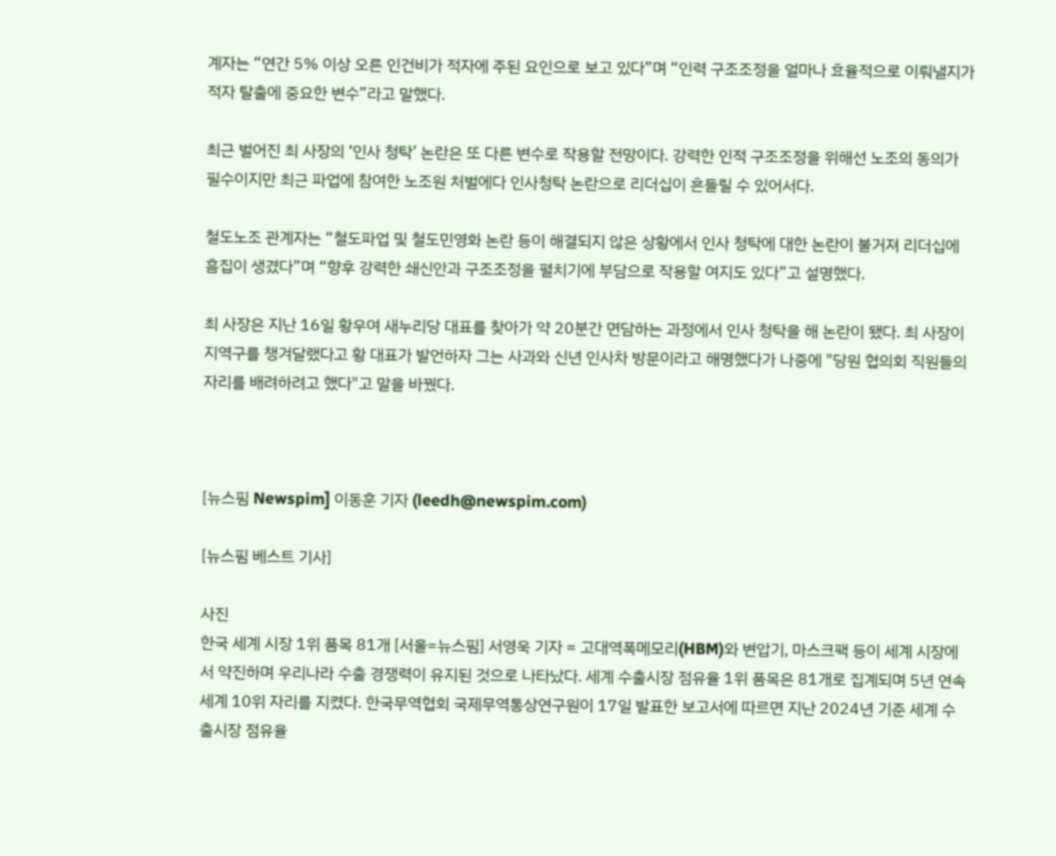계자는 “연간 5% 이상 오른 인건비가 적자에 주된 요인으로 보고 있다”며 “인력 구조조정을 얼마나 효율적으로 이뤄낼지가 적자 탈출에 중요한 변수”라고 말했다.

최근 벌어진 최 사장의 ‘인사 청탁’ 논란은 또 다른 변수로 작용할 전망이다. 강력한 인적 구조조정을 위해선 노조의 동의가 필수이지만 최근 파업에 참여한 노조원 처벌에다 인사청탁 논란으로 리더십이 흔들릴 수 있어서다.

철도노조 관계자는 “철도파업 및 철도민영화 논란 등이 해결되지 않은 상황에서 인사 청탁에 대한 논란이 불거져 리더십에 흠집이 생겼다”며 “향후 강력한 쇄신안과 구조조정을 펼치기에 부담으로 작용할 여지도 있다”고 설명했다.

최 사장은 지난 16일 황우여 새누리당 대표를 찾아가 약 20분간 면담하는 과정에서 인사 청탁을 해 논란이 됐다. 최 사장이 지역구를 챙겨달랬다고 황 대표가 발언하자 그는 사과와 신년 인사차 방문이라고 해명했다가 나중에 "당원 협의회 직원들의 자리를 배려하려고 했다"고 말을 바꿨다.



[뉴스핌 Newspim] 이동훈 기자 (leedh@newspim.com)

[뉴스핌 베스트 기사]

사진
한국 세계 시장 1위 품목 81개 [서울=뉴스핌] 서영욱 기자 = 고대역폭메모리(HBM)와 변압기, 마스크팩 등이 세계 시장에서 약진하며 우리나라 수출 경쟁력이 유지된 것으로 나타났다. 세계 수출시장 점유율 1위 품목은 81개로 집계되며 5년 연속 세계 10위 자리를 지켰다. 한국무역협회 국제무역통상연구원이 17일 발표한 보고서에 따르면 지난 2024년 기준 세계 수출시장 점유율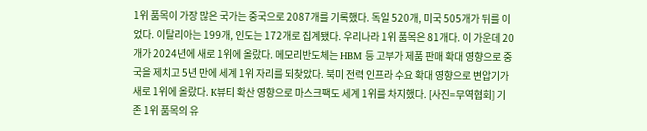1위 품목이 가장 많은 국가는 중국으로 2087개를 기록했다. 독일 520개, 미국 505개가 뒤를 이었다. 이탈리아는 199개, 인도는 172개로 집계됐다. 우리나라 1위 품목은 81개다. 이 가운데 20개가 2024년에 새로 1위에 올랐다. 메모리반도체는 HBM 등 고부가 제품 판매 확대 영향으로 중국을 제치고 5년 만에 세계 1위 자리를 되찾았다. 북미 전력 인프라 수요 확대 영향으로 변압기가 새로 1위에 올랐다. K뷰티 확산 영향으로 마스크팩도 세계 1위를 차지했다. [사진=무역협회] 기존 1위 품목의 유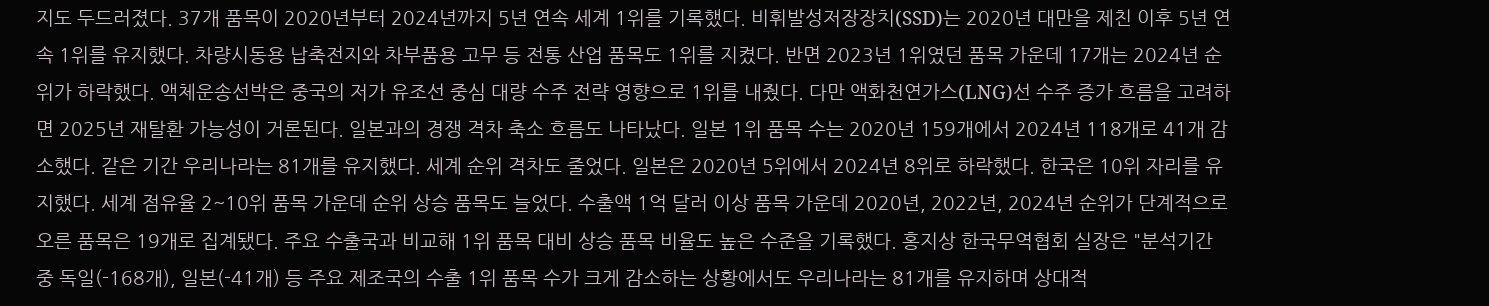지도 두드러졌다. 37개 품목이 2020년부터 2024년까지 5년 연속 세계 1위를 기록했다. 비휘발성저장장치(SSD)는 2020년 대만을 제친 이후 5년 연속 1위를 유지했다. 차량시동용 납축전지와 차부품용 고무 등 전통 산업 품목도 1위를 지켰다. 반면 2023년 1위였던 품목 가운데 17개는 2024년 순위가 하락했다. 액체운송선박은 중국의 저가 유조선 중심 대량 수주 전략 영향으로 1위를 내줬다. 다만 액화천연가스(LNG)선 수주 증가 흐름을 고려하면 2025년 재탈환 가능성이 거론된다. 일본과의 경쟁 격차 축소 흐름도 나타났다. 일본 1위 품목 수는 2020년 159개에서 2024년 118개로 41개 감소했다. 같은 기간 우리나라는 81개를 유지했다. 세계 순위 격차도 줄었다. 일본은 2020년 5위에서 2024년 8위로 하락했다. 한국은 10위 자리를 유지했다. 세계 점유율 2~10위 품목 가운데 순위 상승 품목도 늘었다. 수출액 1억 달러 이상 품목 가운데 2020년, 2022년, 2024년 순위가 단계적으로 오른 품목은 19개로 집계됐다. 주요 수출국과 비교해 1위 품목 대비 상승 품목 비율도 높은 수준을 기록했다. 홍지상 한국무역협회 실장은 "분석기간 중 독일(-168개), 일본(-41개) 등 주요 제조국의 수출 1위 품목 수가 크게 감소하는 상황에서도 우리나라는 81개를 유지하며 상대적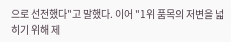으로 선전했다"고 말했다. 이어 "1위 품목의 저변을 넓히기 위해 제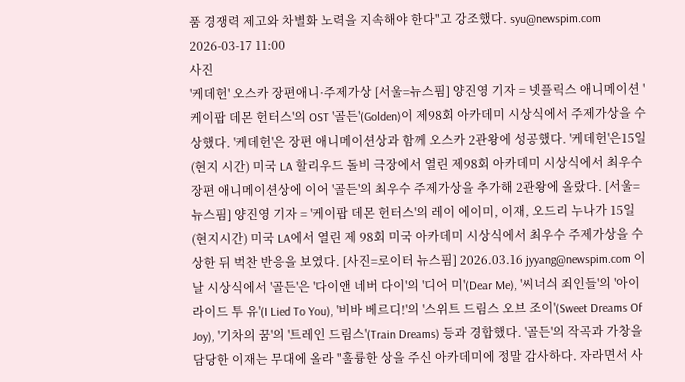품 경쟁력 제고와 차별화 노력을 지속해야 한다"고 강조했다. syu@newspim.com 2026-03-17 11:00
사진
'케데헌' 오스카 장편애니·주제가상 [서울=뉴스핌] 양진영 기자 = 넷플릭스 애니메이션 '케이팝 데몬 헌터스'의 OST '골든'(Golden)이 제98회 아카데미 시상식에서 주제가상을 수상했다. '케데헌'은 장편 애니메이션상과 함께 오스카 2관왕에 성공했다. '케데헌'은15일(현지 시간) 미국 LA 할리우드 돌비 극장에서 열린 제98회 아카데미 시상식에서 최우수 장편 애니메이션상에 이어 '골든'의 최우수 주제가상을 추가해 2관왕에 올랐다. [서울=뉴스핌] 양진영 기자 = '케이팝 데몬 헌터스'의 레이 에이미, 이재, 오드리 누나가 15일(현지시간) 미국 LA에서 열린 제 98회 미국 아카데미 시상식에서 최우수 주제가상을 수상한 뒤 벅찬 반응을 보였다. [사진=로이터 뉴스핌] 2026.03.16 jyyang@newspim.com 이날 시상식에서 '골든'은 '다이앤 네버 다이'의 '디어 미'(Dear Me), '씨너싀 죄인들'의 '아이 라이드 투 유'(I Lied To You), '비바 베르디!'의 '스위트 드림스 오브 조이'(Sweet Dreams Of Joy), '기차의 꿈'의 '트레인 드림스'(Train Dreams) 등과 경합했다. '골든'의 작곡과 가창을 담당한 이재는 무대에 올라 "훌륭한 상을 주신 아카데미에 정말 감사하다. 자라면서 사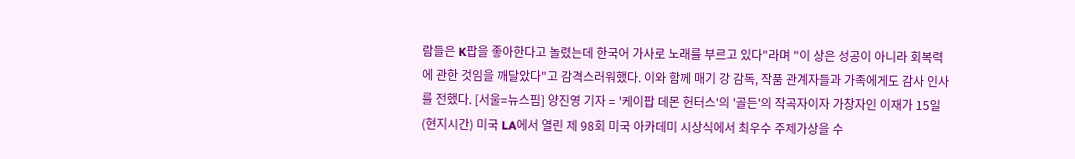람들은 K팝을 좋아한다고 놀렸는데 한국어 가사로 노래를 부르고 있다"라며 "이 상은 성공이 아니라 회복력에 관한 것임을 깨달았다"고 감격스러워했다. 이와 함께 매기 강 감독, 작품 관계자들과 가족에게도 감사 인사를 전했다. [서울=뉴스핌] 양진영 기자 = '케이팝 데몬 헌터스'의 '골든'의 작곡자이자 가창자인 이재가 15일(현지시간) 미국 LA에서 열린 제 98회 미국 아카데미 시상식에서 최우수 주제가상을 수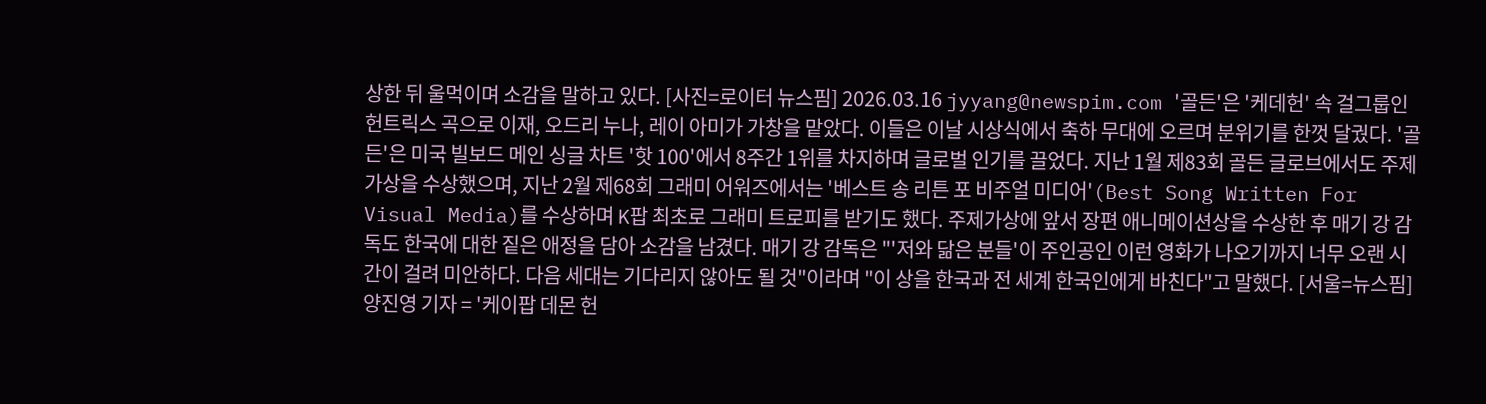상한 뒤 울먹이며 소감을 말하고 있다. [사진=로이터 뉴스핌] 2026.03.16 jyyang@newspim.com '골든'은 '케데헌' 속 걸그룹인 헌트릭스 곡으로 이재, 오드리 누나, 레이 아미가 가창을 맡았다. 이들은 이날 시상식에서 축하 무대에 오르며 분위기를 한껏 달궜다. '골든'은 미국 빌보드 메인 싱글 차트 '핫 100'에서 8주간 1위를 차지하며 글로벌 인기를 끌었다. 지난 1월 제83회 골든 글로브에서도 주제가상을 수상했으며, 지난 2월 제68회 그래미 어워즈에서는 '베스트 송 리튼 포 비주얼 미디어'(Best Song Written For Visual Media)를 수상하며 K팝 최초로 그래미 트로피를 받기도 했다. 주제가상에 앞서 장편 애니메이션상을 수상한 후 매기 강 감독도 한국에 대한 짙은 애정을 담아 소감을 남겼다. 매기 강 감독은 "'저와 닮은 분들'이 주인공인 이런 영화가 나오기까지 너무 오랜 시간이 걸려 미안하다. 다음 세대는 기다리지 않아도 될 것"이라며 "이 상을 한국과 전 세계 한국인에게 바친다"고 말했다. [서울=뉴스핌] 양진영 기자 = '케이팝 데몬 헌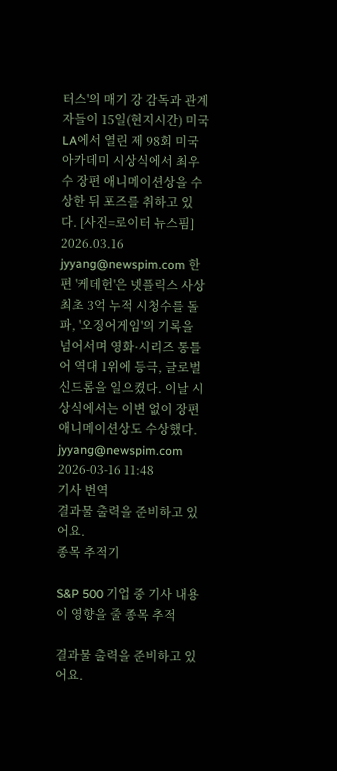터스'의 매기 강 감독과 관계자들이 15일(현지시간) 미국 LA에서 열린 제 98회 미국 아카데미 시상식에서 최우수 장편 애니메이션상을 수상한 뒤 포즈를 취하고 있다. [사진=로이터 뉴스핌] 2026.03.16 jyyang@newspim.com 한편 '케데헌'은 넷플릭스 사상 최초 3억 누적 시청수를 돌파, '오징어게임'의 기록을 넘어서며 영화·시리즈 통틀어 역대 1위에 등극, 글로벌 신드롬을 일으켰다. 이날 시상식에서는 이변 없이 장편 애니메이션상도 수상했다. jyyang@newspim.com 2026-03-16 11:48
기사 번역
결과물 출력을 준비하고 있어요.
종목 추적기

S&P 500 기업 중 기사 내용이 영향을 줄 종목 추적

결과물 출력을 준비하고 있어요.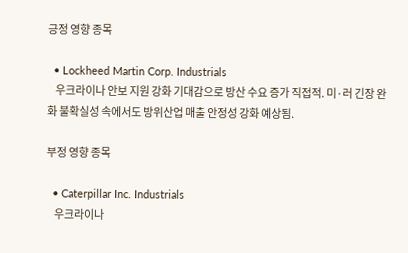긍정 영향 종목

  • Lockheed Martin Corp. Industrials
    우크라이나 안보 지원 강화 기대감으로 방산 수요 증가 직접적. 미·러 긴장 완화 불확실성 속에서도 방위산업 매출 안정성 강화 예상됨.

부정 영향 종목

  • Caterpillar Inc. Industrials
    우크라이나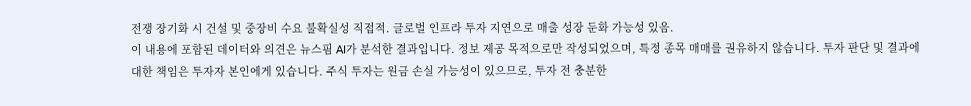전쟁 장기화 시 건설 및 중장비 수요 불확실성 직접적. 글로벌 인프라 투자 지연으로 매출 성장 둔화 가능성 있음.
이 내용에 포함된 데이터와 의견은 뉴스핌 AI가 분석한 결과입니다. 정보 제공 목적으로만 작성되었으며, 특정 종목 매매를 권유하지 않습니다. 투자 판단 및 결과에 대한 책임은 투자자 본인에게 있습니다. 주식 투자는 원금 손실 가능성이 있으므로, 투자 전 충분한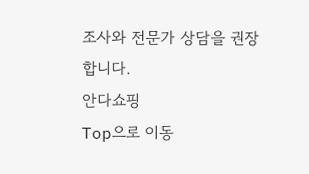조사와 전문가 상담을 권장합니다.
안다쇼핑
Top으로 이동